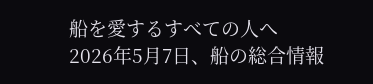船を愛するすべての人へ
2026年5月7日、船の総合情報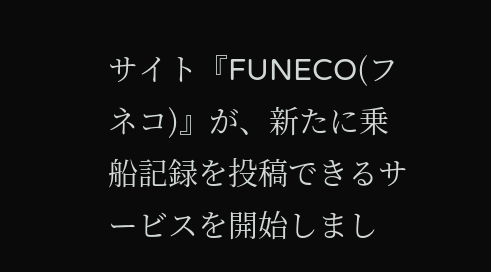サイト『FUNECO(フネコ)』が、新たに乗船記録を投稿できるサービスを開始しまし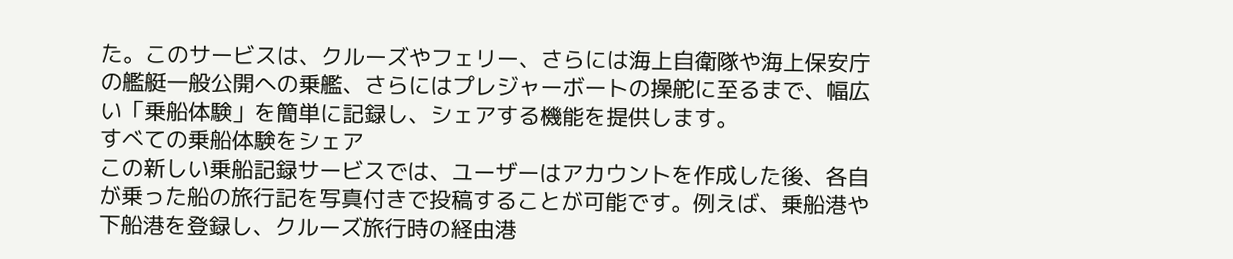た。このサービスは、クルーズやフェリー、さらには海上自衛隊や海上保安庁の艦艇一般公開への乗艦、さらにはプレジャーボートの操舵に至るまで、幅広い「乗船体験」を簡単に記録し、シェアする機能を提供します。
すべての乗船体験をシェア
この新しい乗船記録サービスでは、ユーザーはアカウントを作成した後、各自が乗った船の旅行記を写真付きで投稿することが可能です。例えば、乗船港や下船港を登録し、クルーズ旅行時の経由港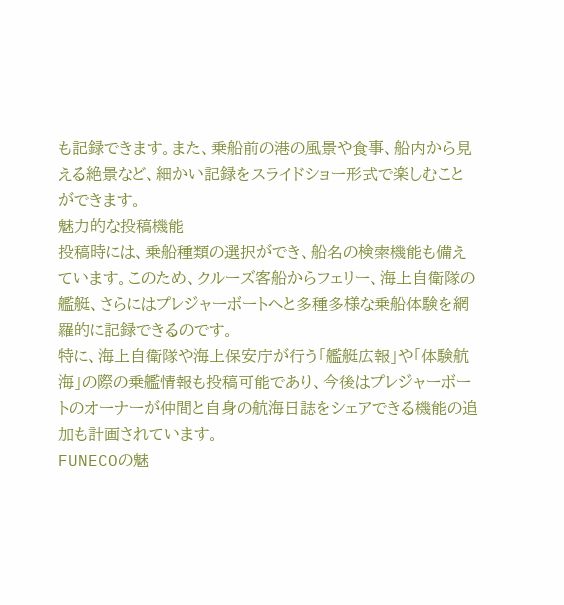も記録できます。また、乗船前の港の風景や食事、船内から見える絶景など、細かい記録をスライドショー形式で楽しむことができます。
魅力的な投稿機能
投稿時には、乗船種類の選択ができ、船名の検索機能も備えています。このため、クルーズ客船からフェリー、海上自衛隊の艦艇、さらにはプレジャーボートへと多種多様な乗船体験を網羅的に記録できるのです。
特に、海上自衛隊や海上保安庁が行う「艦艇広報」や「体験航海」の際の乗艦情報も投稿可能であり、今後はプレジャーボートのオーナーが仲間と自身の航海日誌をシェアできる機能の追加も計画されています。
FUNECOの魅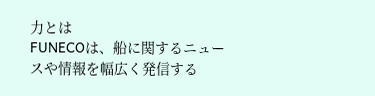力とは
FUNECOは、船に関するニュースや情報を幅広く発信する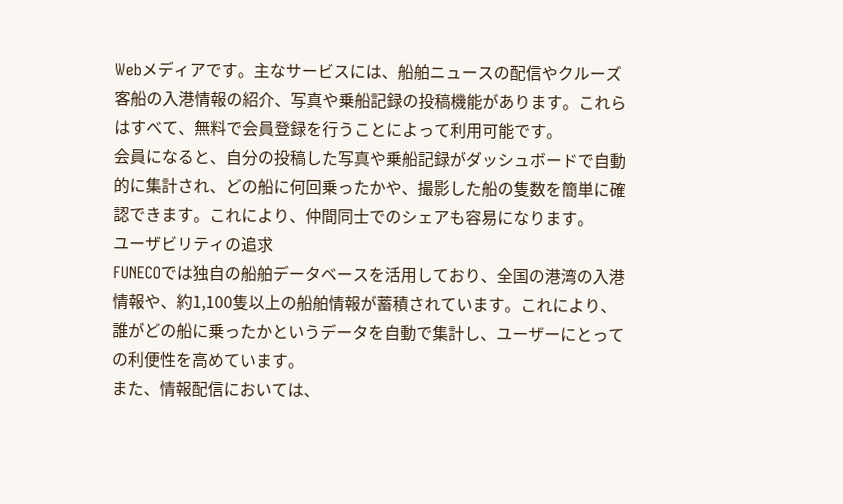Webメディアです。主なサービスには、船舶ニュースの配信やクルーズ客船の入港情報の紹介、写真や乗船記録の投稿機能があります。これらはすべて、無料で会員登録を行うことによって利用可能です。
会員になると、自分の投稿した写真や乗船記録がダッシュボードで自動的に集計され、どの船に何回乗ったかや、撮影した船の隻数を簡単に確認できます。これにより、仲間同士でのシェアも容易になります。
ユーザビリティの追求
FUNECOでは独自の船舶データベースを活用しており、全国の港湾の入港情報や、約1,100隻以上の船舶情報が蓄積されています。これにより、誰がどの船に乗ったかというデータを自動で集計し、ユーザーにとっての利便性を高めています。
また、情報配信においては、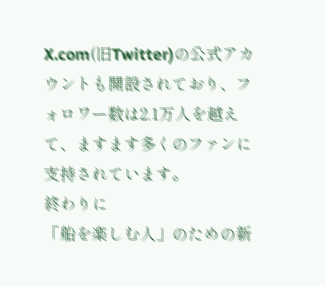X.com(旧Twitter)の公式アカウントも開設されており、フォロワー数は2.1万人を越えて、ますます多くのファンに支持されています。
終わりに
「船を楽しむ人」のための新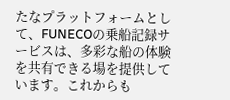たなプラットフォームとして、FUNECOの乗船記録サービスは、多彩な船の体験を共有できる場を提供しています。これからも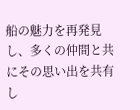船の魅力を再発見し、多くの仲間と共にその思い出を共有し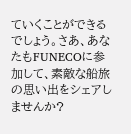ていくことができるでしょう。さあ、あなたもFUNECOに参加して、素敵な船旅の思い出をシェアしませんか?